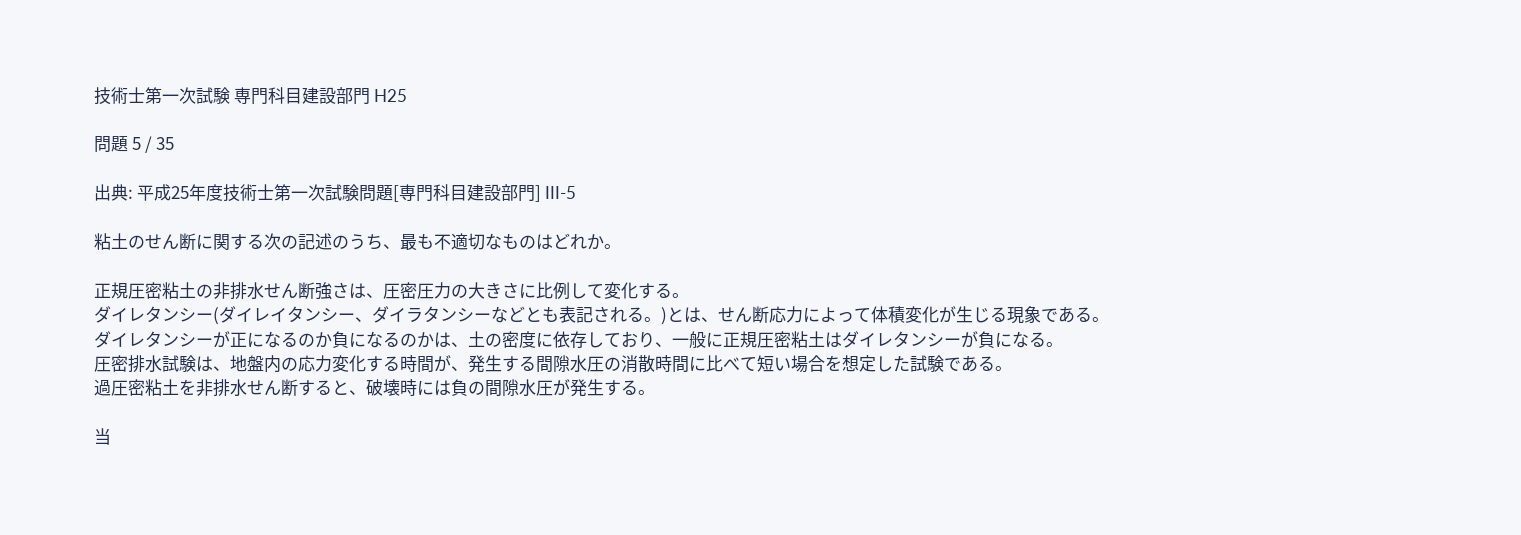技術士第一次試験 専門科目建設部門 H25

問題 5 / 35

出典: 平成25年度技術士第一次試験問題[専門科目建設部門] III-5

粘土のせん断に関する次の記述のうち、最も不適切なものはどれか。

正規圧密粘土の非排水せん断強さは、圧密圧力の大きさに比例して変化する。
ダイレタンシー(ダイレイタンシー、ダイラタンシーなどとも表記される。)とは、せん断応力によって体積変化が生じる現象である。
ダイレタンシーが正になるのか負になるのかは、土の密度に依存しており、一般に正規圧密粘土はダイレタンシーが負になる。
圧密排水試験は、地盤内の応力変化する時間が、発生する間隙水圧の消散時間に比べて短い場合を想定した試験である。
過圧密粘土を非排水せん断すると、破壊時には負の間隙水圧が発生する。

当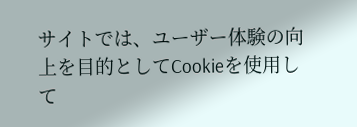サイトでは、ユーザー体験の向上を目的としてCookieを使用して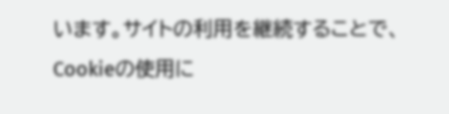います。サイトの利用を継続することで、Cookieの使用に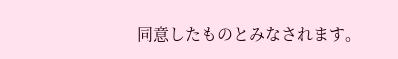同意したものとみなされます。